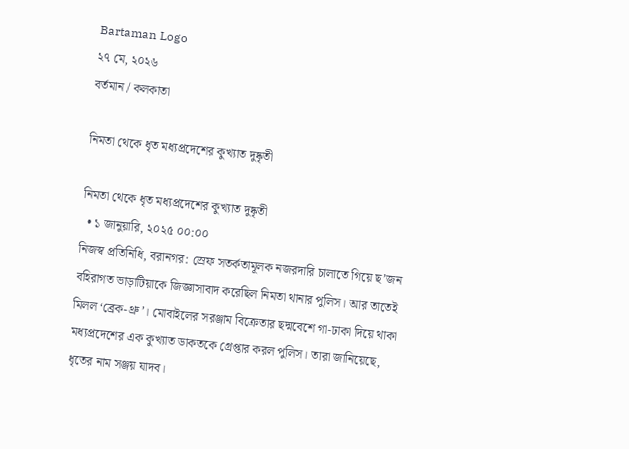Bartaman Logo
২৭ মে, ২০২৬
বর্তমান / কলকাতা

নিমতা থেকে ধৃত মধ্যপ্রদেশের কুখ্যাত দুষ্কৃতী

নিমতা থেকে ধৃত মধ্যপ্রদেশের কুখ্যাত দুষ্কৃতী
  • ১ জানুয়ারি, ২০২৫ ০০:০০
নিজস্ব প্রতিনিধি, বরানগর: স্রেফ সতর্কতামূলক নজরদারি চালাতে গিয়ে ছ’জন বহিরাগত ভাড়াটিয়াকে জিজ্ঞাসাবাদ করেছিল নিমতা থানার পুলিস। আর তাতেই মিলল ‘ব্রেক-থ্রু’। মোবাইলের সরঞ্জাম বিক্রেতার ছদ্মবেশে গা-ঢাকা দিয়ে থাকা মধ্যপ্রদেশের এক কুখ্যাত ডাকতকে গ্রেপ্তার করল পুলিস। তারা জানিয়েছে, ধৃতের নাম সঞ্জয় যাদব।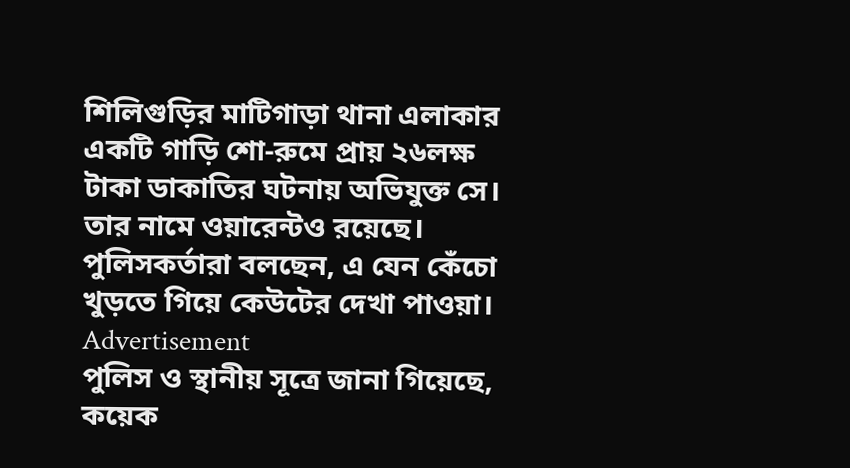শিলিগুড়ির মাটিগাড়া থানা এলাকার একটি গাড়ি শো-রুমে প্রায় ২৬লক্ষ টাকা ডাকাতির ঘটনায় অভিযুক্ত সে। তার নামে ওয়ারেন্টও রয়েছে। পুলিসকর্তারা বলছেন, এ যেন কেঁচো খুড়তে গিয়ে কেউটের দেখা পাওয়া।
Advertisement
পুলিস ও স্থানীয় সূত্রে জানা গিয়েছে, কয়েক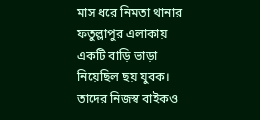মাস ধরে নিমতা থানার ফতুল্লাপুর এলাকায় একটি বাড়ি ভাড়া নিয়েছিল ছয় যুবক। তাদের নিজস্ব বাইকও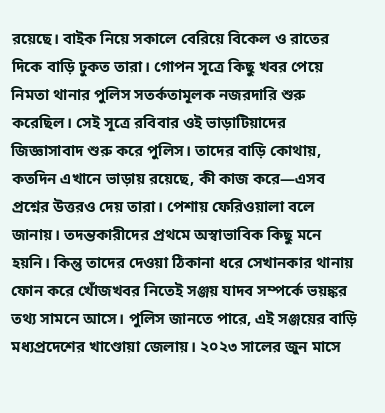রয়েছে। বাইক নিয়ে সকালে বেরিয়ে বিকেল ও রাতের দিকে বাড়ি ঢুকত তারা। গোপন সূত্রে কিছু খবর পেয়ে নিমতা থানার পুলিস সতর্কতামূলক নজরদারি শুরু করেছিল। সেই সূত্রে রবিবার ওই ভাড়াটিয়াদের জিজ্ঞাসাবাদ শুরু করে পুলিস। তাদের বাড়ি কোথায়, কতদিন এখানে ভাড়ায় রয়েছে, কী কাজ করে—এসব প্রশ্নের উত্তরও দেয় তারা। পেশায় ফেরিওয়ালা বলে জানায়। তদন্তকারীদের প্রথমে অস্বাভাবিক কিছু মনে হয়নি। কিন্তু তাদের দেওয়া ঠিকানা ধরে সেখানকার থানায় ফোন করে খোঁজখবর নিতেই সঞ্জয় যাদব সম্পর্কে ভয়ঙ্কর তথ্য সামনে আসে। পুলিস জানতে পারে, এই সঞ্জয়ের বাড়ি মধ্যপ্রদেশের খাণ্ডোয়া জেলায়। ২০২৩ সালের জুন মাসে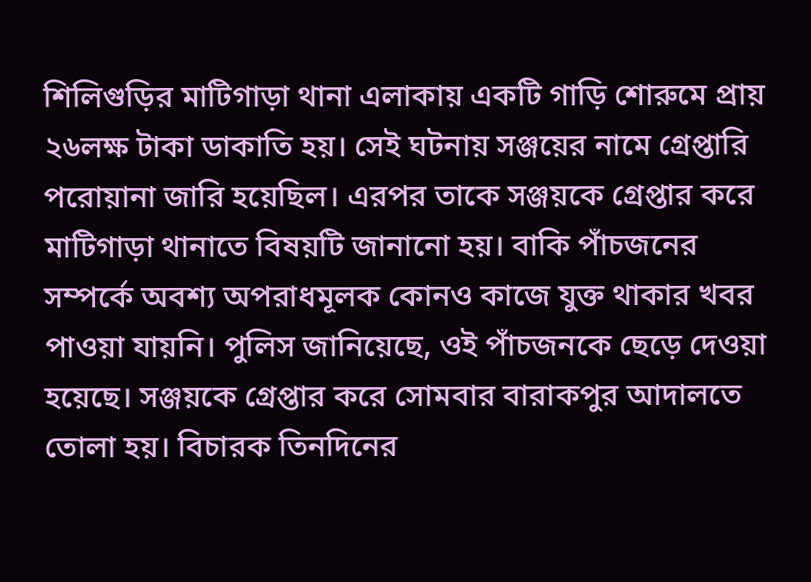শিলিগুড়ির মাটিগাড়া থানা এলাকায় একটি গাড়ি শোরুমে প্রায় ২৬লক্ষ টাকা ডাকাতি হয়। সেই ঘটনায় সঞ্জয়ের নামে গ্রেপ্তারি পরোয়ানা জারি হয়েছিল। এরপর তাকে সঞ্জয়কে গ্রেপ্তার করে মাটিগাড়া থানাতে বিষয়টি জানানো হয়। বাকি পাঁচজনের সম্পর্কে অবশ্য অপরাধমূলক কোনও কাজে যুক্ত থাকার খবর পাওয়া যায়নি। পুলিস জানিয়েছে, ওই পাঁচজনকে ছেড়ে দেওয়া হয়েছে। সঞ্জয়কে গ্রেপ্তার করে সোমবার বারাকপুর আদালতে তোলা হয়। বিচারক তিনদিনের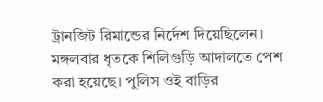ট্রানজিট রিমান্ডের নির্দেশ দিয়েছিলেন। মঙ্গলবার ধৃতকে শিলিগুড়ি আদালতে পেশ করা হয়েছে। পুলিস ওই বাড়ির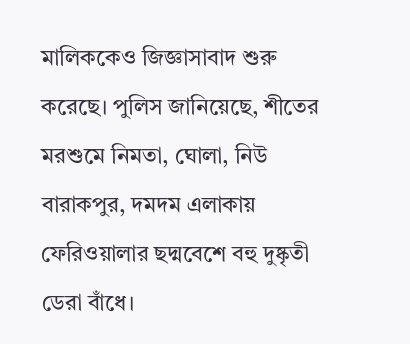মালিককেও জিজ্ঞাসাবাদ শুরু করেছে। পুলিস জানিয়েছে, শীতের মরশুমে নিমতা, ঘোলা, নিউ বারাকপুর, দমদম এলাকায় ফেরিওয়ালার ছদ্মবেশে বহু দুষ্কৃতী ডেরা বাঁধে।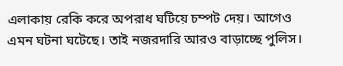এলাকায় রেকি করে অপরাধ ঘটিয়ে চম্পট দেয়। আগেও এমন ঘটনা ঘটেছে। তাই নজরদারি আরও বাড়াচ্ছে পুলিস।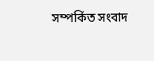সম্পর্কিত সংবাদ